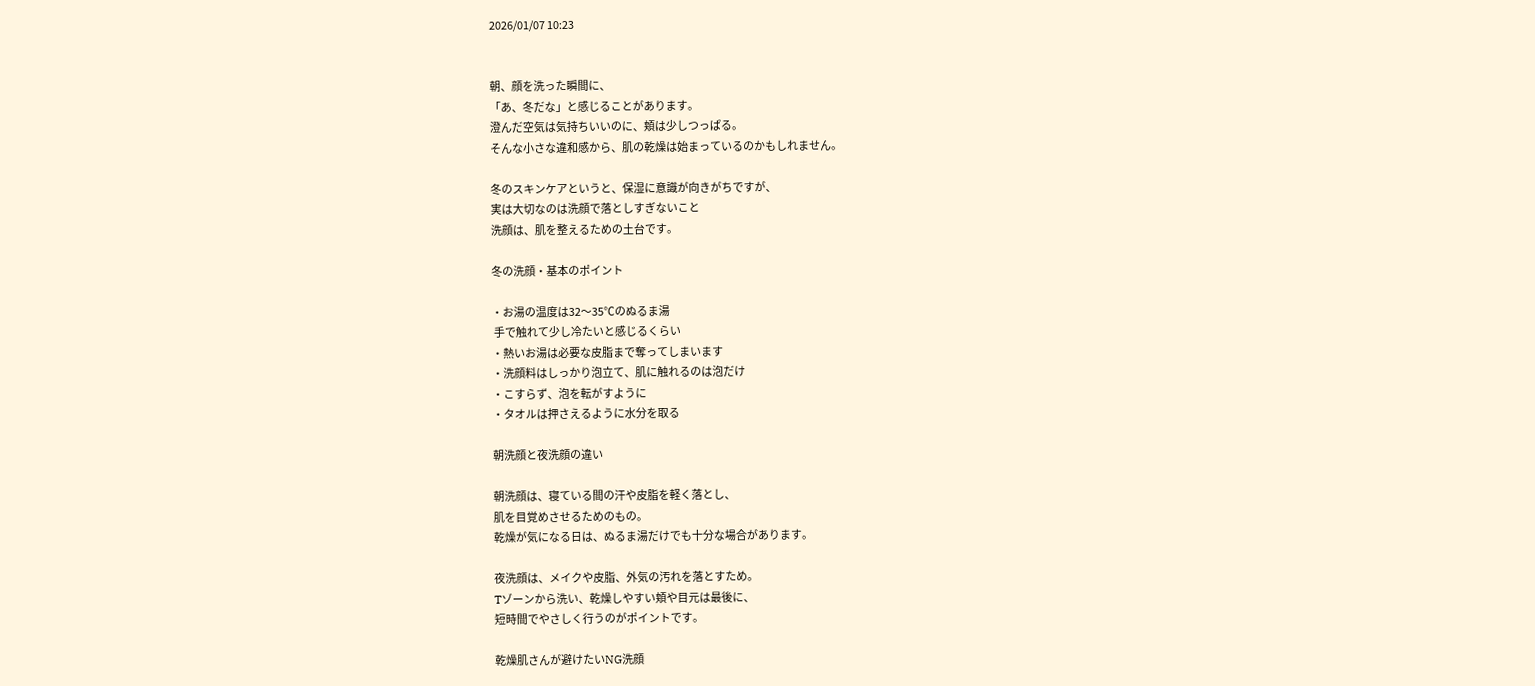2026/01/07 10:23


朝、顔を洗った瞬間に、
「あ、冬だな」と感じることがあります。
澄んだ空気は気持ちいいのに、頬は少しつっぱる。
そんな小さな違和感から、肌の乾燥は始まっているのかもしれません。

冬のスキンケアというと、保湿に意識が向きがちですが、
実は大切なのは洗顔で落としすぎないこと
洗顔は、肌を整えるための土台です。

冬の洗顔・基本のポイント

・お湯の温度は32〜35℃のぬるま湯
 手で触れて少し冷たいと感じるくらい
・熱いお湯は必要な皮脂まで奪ってしまいます
・洗顔料はしっかり泡立て、肌に触れるのは泡だけ
・こすらず、泡を転がすように
・タオルは押さえるように水分を取る

朝洗顔と夜洗顔の違い

朝洗顔は、寝ている間の汗や皮脂を軽く落とし、
肌を目覚めさせるためのもの。
乾燥が気になる日は、ぬるま湯だけでも十分な場合があります。

夜洗顔は、メイクや皮脂、外気の汚れを落とすため。
Tゾーンから洗い、乾燥しやすい頬や目元は最後に、
短時間でやさしく行うのがポイントです。

乾燥肌さんが避けたいNG洗顔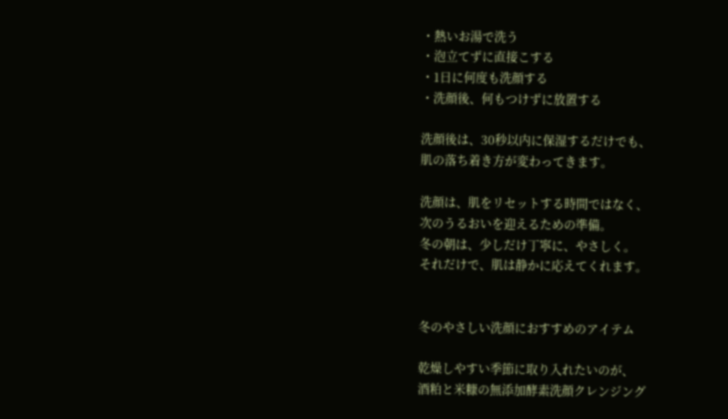・熱いお湯で洗う
・泡立てずに直接こする
・1日に何度も洗顔する
・洗顔後、何もつけずに放置する

洗顔後は、30秒以内に保湿するだけでも、
肌の落ち着き方が変わってきます。

洗顔は、肌をリセットする時間ではなく、
次のうるおいを迎えるための準備。
冬の朝は、少しだけ丁寧に、やさしく。
それだけで、肌は静かに応えてくれます。


冬のやさしい洗顔におすすめのアイテム

乾燥しやすい季節に取り入れたいのが、
酒粕と米糠の無添加酵素洗顔クレンジング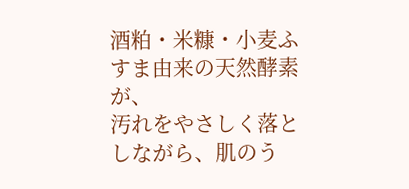酒粕・米糠・小麦ふすま由来の天然酵素が、
汚れをやさしく落としながら、肌のう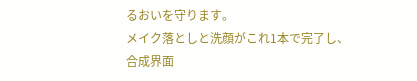るおいを守ります。
メイク落としと洗顔がこれ1本で完了し、
合成界面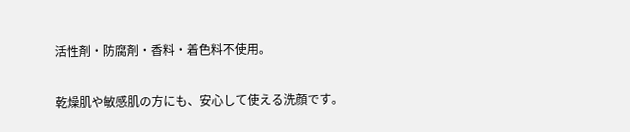活性剤・防腐剤・香料・着色料不使用。

乾燥肌や敏感肌の方にも、安心して使える洗顔です。